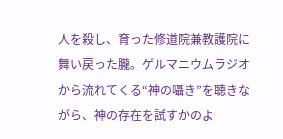人を殺し、育った修道院兼教護院に舞い戻った朧。ゲルマニウムラジオから流れてくる“神の囁き”を聴きながら、神の存在を試すかのよ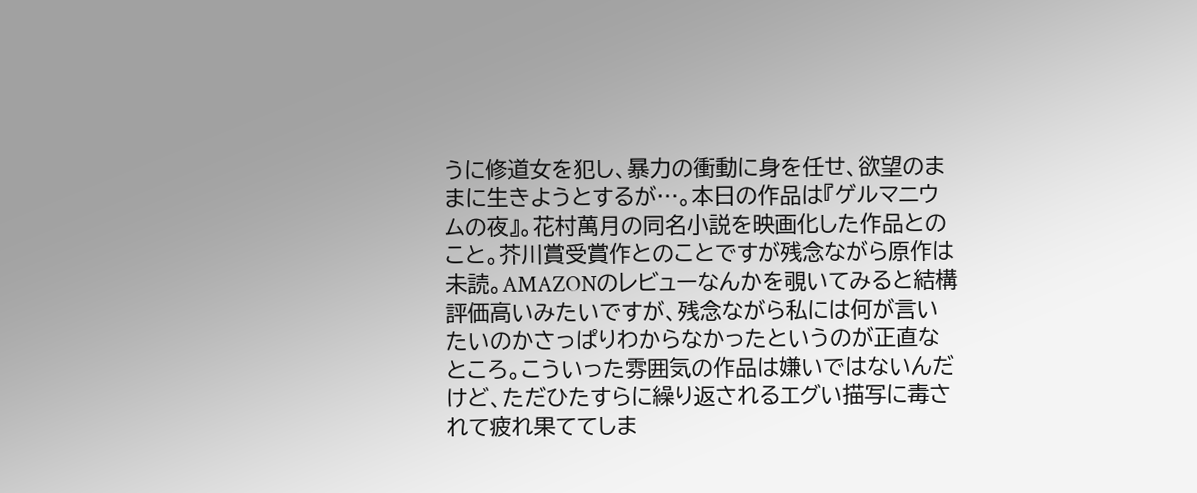うに修道女を犯し、暴力の衝動に身を任せ、欲望のままに生きようとするが…。本日の作品は『ゲルマニウムの夜』。花村萬月の同名小説を映画化した作品とのこと。芥川賞受賞作とのことですが残念ながら原作は未読。AMAZONのレビューなんかを覗いてみると結構評価高いみたいですが、残念ながら私には何が言いたいのかさっぱりわからなかったというのが正直なところ。こういった雰囲気の作品は嫌いではないんだけど、ただひたすらに繰り返されるエグい描写に毒されて疲れ果ててしま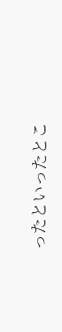ったといったとこ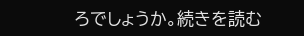ろでしょうか。続きを読む